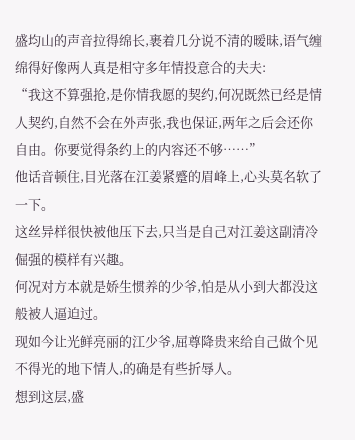盛均山的声音拉得绵长,裹着几分说不清的暧昧,语气缠绵得好像两人真是相守多年情投意合的夫夫:
“我这不算强抢,是你情我愿的契约,何况既然已经是情人契约,自然不会在外声张,我也保证,两年之后会还你自由。你要觉得条约上的内容还不够……”
他话音顿住,目光落在江姜紧蹙的眉峰上,心头莫名软了一下。
这丝异样很快被他压下去,只当是自己对江姜这副清冷倔强的模样有兴趣。
何况对方本就是娇生惯养的少爷,怕是从小到大都没这般被人逼迫过。
现如今让光鲜亮丽的江少爷,屈尊降贵来给自己做个见不得光的地下情人,的确是有些折辱人。
想到这层,盛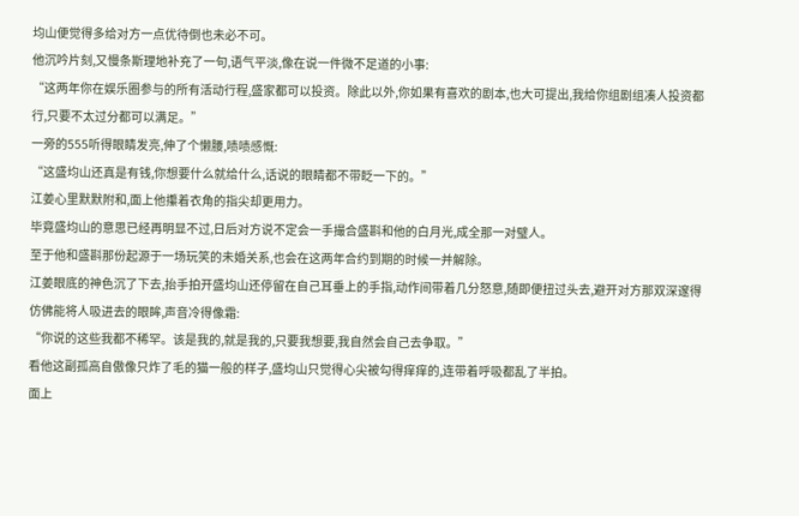均山便觉得多给对方一点优待倒也未必不可。
他沉吟片刻,又慢条斯理地补充了一句,语气平淡,像在说一件微不足道的小事:
“这两年你在娱乐圈参与的所有活动行程,盛家都可以投资。除此以外,你如果有喜欢的剧本,也大可提出,我给你组剧组凑人投资都行,只要不太过分都可以满足。”
一旁的555听得眼睛发亮,伸了个懒腰,啧啧感慨:
“这盛均山还真是有钱,你想要什么就给什么,话说的眼睛都不带眨一下的。”
江姜心里默默附和,面上他攥着衣角的指尖却更用力。
毕竟盛均山的意思已经再明显不过,日后对方说不定会一手撮合盛斟和他的白月光,成全那一对璧人。
至于他和盛斟那份起源于一场玩笑的未婚关系,也会在这两年合约到期的时候一并解除。
江姜眼底的神色沉了下去,抬手拍开盛均山还停留在自己耳垂上的手指,动作间带着几分怒意,随即便扭过头去,避开对方那双深邃得仿佛能将人吸进去的眼眸,声音冷得像霜:
“你说的这些我都不稀罕。该是我的,就是我的,只要我想要,我自然会自己去争取。”
看他这副孤高自傲像只炸了毛的猫一般的样子,盛均山只觉得心尖被勾得痒痒的,连带着呼吸都乱了半拍。
面上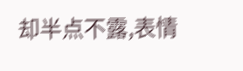却半点不露,表情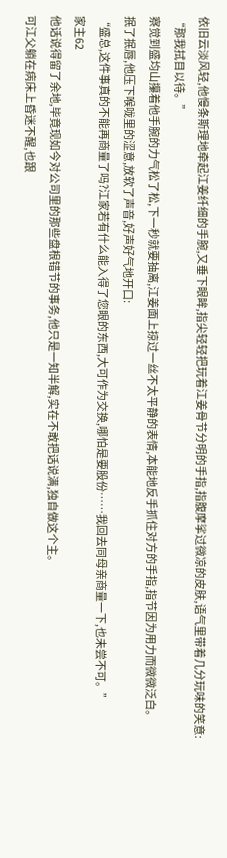依旧云淡风轻,他慢条斯理地牵起江姜纤细的手腕,又垂下眼眸,指尖轻轻把玩着江姜骨节分明的手指,指腹摩挲过微凉的皮肤,语气里带着几分玩味的笑意:
“那我拭目以待。”
察觉到盛均山攥着他手腕的力气松了松,下一秒就要抽离,江姜面上掠过一丝不太平静的表情,本能地反手抓住对方的手指,指节因为用力而微微泛白。
抿了抿唇,他压下喉咙里的涩意,放软了声音,好声好气地开口:
“盛总,这件事真的不能再商量了吗?江家若有什么能入得了您眼的东西,大可作为交换,哪怕是要股份……我回去同母亲商量一下,也未尝不可。”
家主62
他话说得留了余地,毕竟现如今对公司里的那些盘根错节的事务,他只是一知半解,实在不敢把话说满,独自做这个主。
可江父躺在病床上昏迷不醒,也跟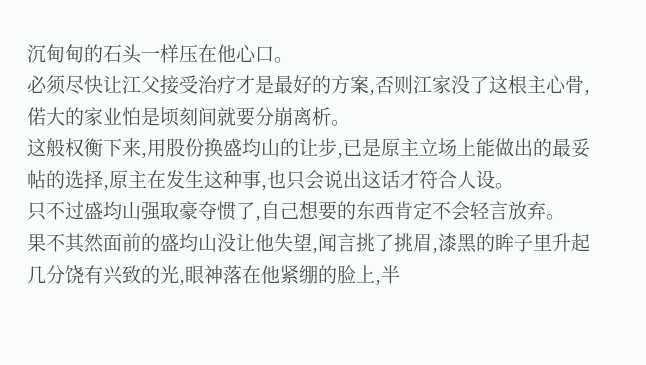沉甸甸的石头一样压在他心口。
必须尽快让江父接受治疗才是最好的方案,否则江家没了这根主心骨,偌大的家业怕是顷刻间就要分崩离析。
这般权衡下来,用股份换盛均山的让步,已是原主立场上能做出的最妥帖的选择,原主在发生这种事,也只会说出这话才符合人设。
只不过盛均山强取豪夺惯了,自己想要的东西肯定不会轻言放弃。
果不其然面前的盛均山没让他失望,闻言挑了挑眉,漆黑的眸子里升起几分饶有兴致的光,眼神落在他紧绷的脸上,半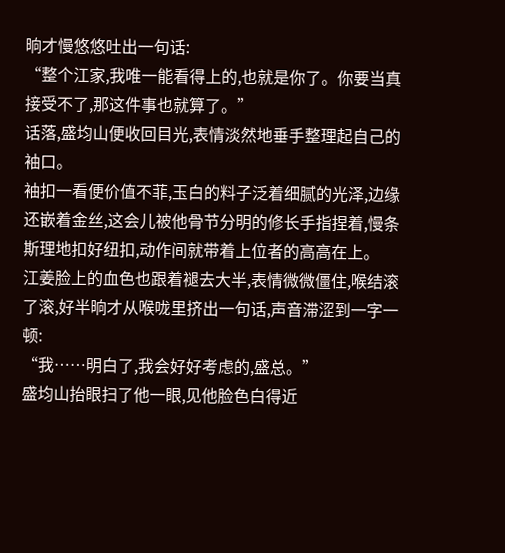晌才慢悠悠吐出一句话:
“整个江家,我唯一能看得上的,也就是你了。你要当真接受不了,那这件事也就算了。”
话落,盛均山便收回目光,表情淡然地垂手整理起自己的袖口。
袖扣一看便价值不菲,玉白的料子泛着细腻的光泽,边缘还嵌着金丝,这会儿被他骨节分明的修长手指捏着,慢条斯理地扣好纽扣,动作间就带着上位者的高高在上。
江姜脸上的血色也跟着褪去大半,表情微微僵住,喉结滚了滚,好半晌才从喉咙里挤出一句话,声音滞涩到一字一顿:
“我……明白了,我会好好考虑的,盛总。”
盛均山抬眼扫了他一眼,见他脸色白得近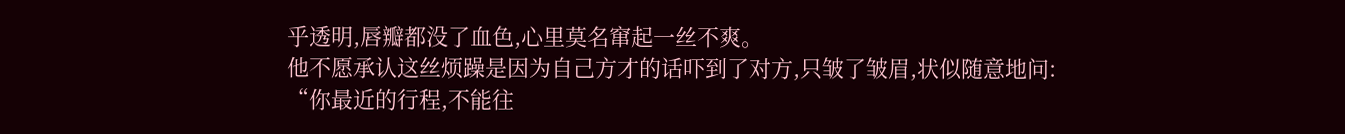乎透明,唇瓣都没了血色,心里莫名窜起一丝不爽。
他不愿承认这丝烦躁是因为自己方才的话吓到了对方,只皱了皱眉,状似随意地问:
“你最近的行程,不能往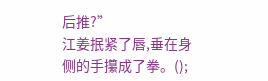后推?”
江姜抿紧了唇,垂在身侧的手攥成了拳。();